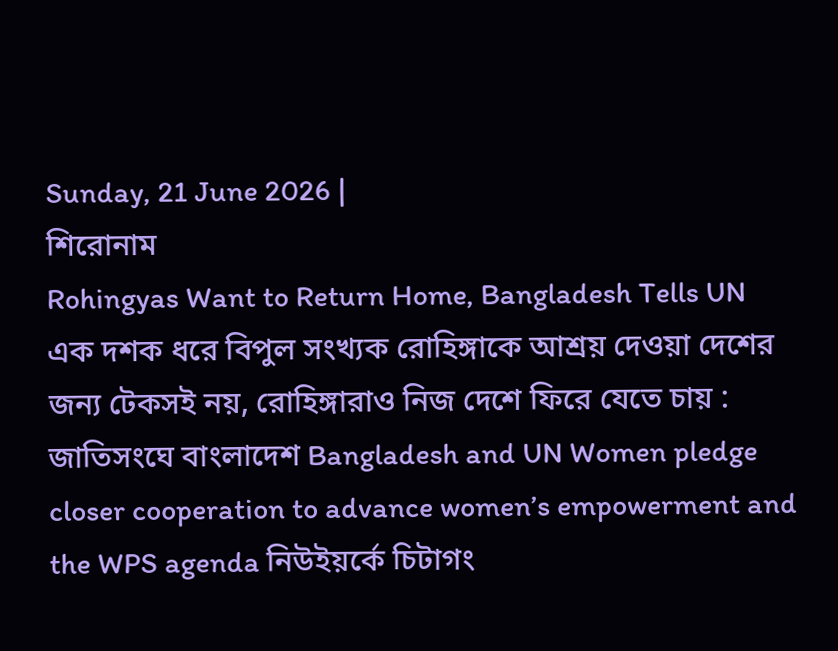Sunday, 21 June 2026 |
শিরোনাম
Rohingyas Want to Return Home, Bangladesh Tells UN এক দশক ধরে বিপুল সংখ্যক রোহিঙ্গাকে আশ্রয় দেওয়া দেশের জন্য টেকসই নয়, রোহিঙ্গারাও নিজ দেশে ফিরে যেতে চায় : জাতিসংঘে বাংলাদেশ Bangladesh and UN Women pledge closer cooperation to advance women’s empowerment and the WPS agenda নিউইয়র্কে চিটাগং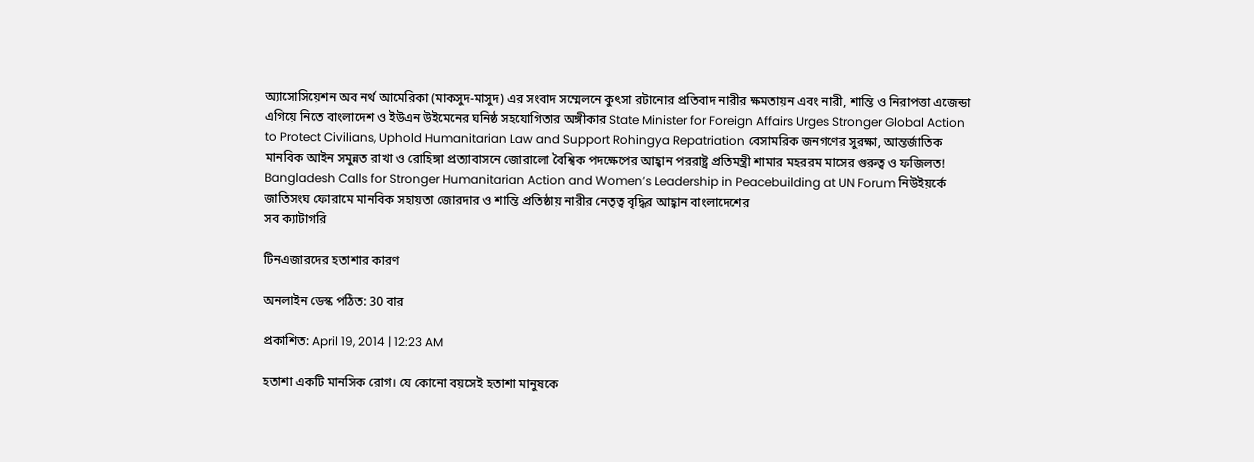অ্যাসোসিয়েশন অব নর্থ আমেরিকা (মাকসুদ-মাসুদ) এর সংবাদ সম্মেলনে কুৎসা রটানোর প্রতিবাদ নারীর ক্ষমতায়ন এবং নারী, শান্তি ও নিরাপত্তা এজেন্ডা এগিয়ে নিতে বাংলাদেশ ও ইউএন উইমেনের ঘনিষ্ঠ সহযোগিতার অঙ্গীকার State Minister for Foreign Affairs Urges Stronger Global Action to Protect Civilians, Uphold Humanitarian Law and Support Rohingya Repatriation বেসামরিক জনগণের সুরক্ষা, আন্তর্জাতিক মানবিক আইন সমুন্নত রাখা ও রোহিঙ্গা প্রত্যাবাসনে জোরালো বৈশ্বিক পদক্ষেপের আহ্বান পররাষ্ট্র প্রতিমন্ত্রী শামার মহররম মাসের গুরুত্ব ও ফজিলত! Bangladesh Calls for Stronger Humanitarian Action and Women’s Leadership in Peacebuilding at UN Forum নিউইয়র্কে জাতিসংঘ ফোরামে মানবিক সহায়তা জোরদার ও শান্তি প্রতিষ্ঠায় নারীর নেতৃত্ব বৃদ্ধির আহ্বান বাংলাদেশের
সব ক্যাটাগরি

টিনএজারদের হতাশার কারণ

অনলাইন ডেস্ক পঠিত: 30 বার

প্রকাশিত: April 19, 2014 | 12:23 AM

হতাশা একটি মানসিক রোগ। যে কোনো বয়সেই হতাশা মানুষকে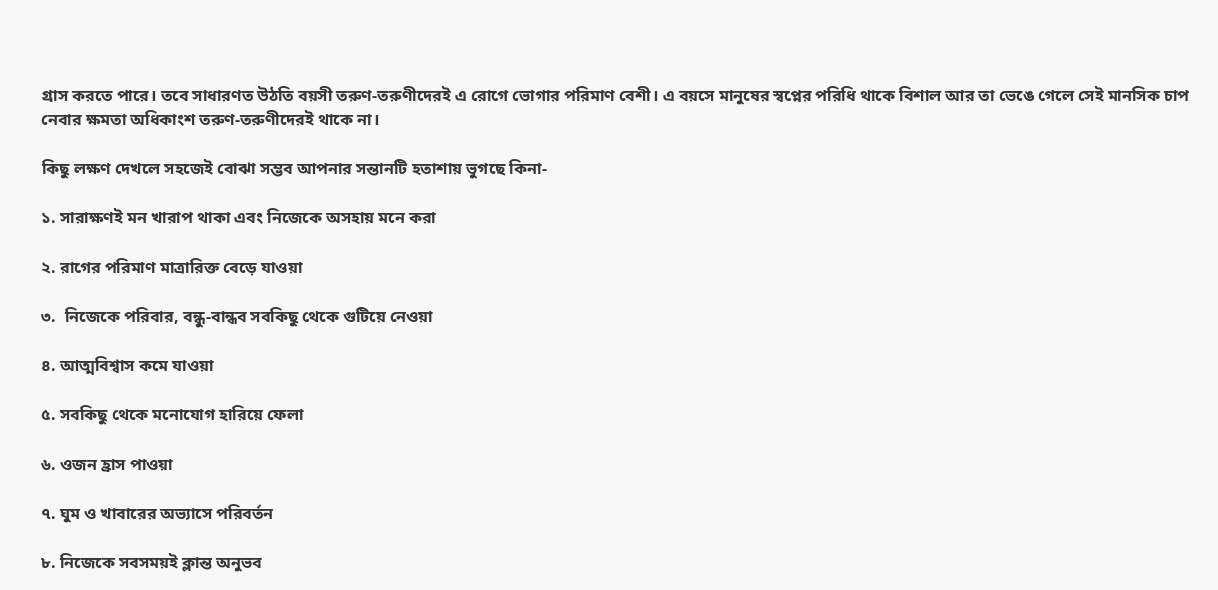গ্রাস করতে পারে। তবে সাধারণত উঠতি বয়সী তরুণ-তরুণীদেরই এ রোগে ভোগার পরিমাণ বেশী। এ বয়সে মানুষের স্বপ্নের পরিধি থাকে বিশাল আর তা ভেঙে গেলে সেই মানসিক চাপ নেবার ক্ষমতা অধিকাংশ তরুণ-তরুণীদেরই থাকে না।

কিছু লক্ষণ দেখলে সহজেই বোঝা সম্ভব আপনার সন্তানটি হতাশায় ভুগছে কিনা-

১. সারাক্ষণই মন খারাপ থাকা এবং নিজেকে অসহায় মনে করা

২. রাগের পরিমাণ মাত্রারিক্ত বেড়ে যাওয়া

৩.  নিজেকে পরিবার, বন্ধু-বান্ধব সবকিছু থেকে গুটিয়ে নেওয়া

৪. আত্মবিশ্বাস কমে যাওয়া

৫. সবকিছু থেকে মনোযোগ হারিয়ে ফেলা

৬. ওজন হ্রাস পাওয়া

৭. ঘুম ও খাবারের অভ্যাসে পরিবর্ত‌ন

৮. নিজেকে সবসময়ই ক্লান্ত অনুভব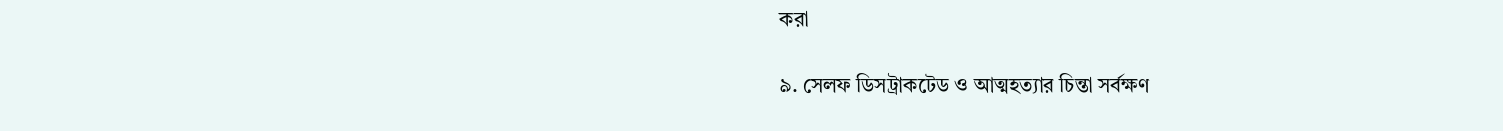করা

৯. সেলফ ডিসট্রাকটেড ও আত্মহত্যার চিন্তা সর্ব‌ক্ষণ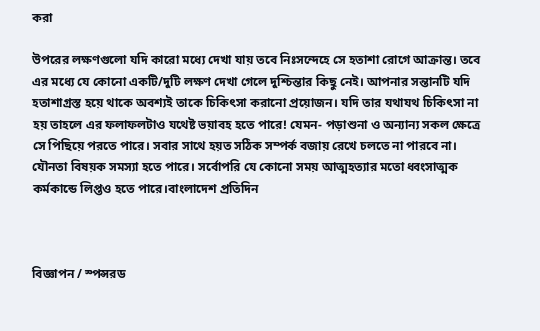করা

উপরের লক্ষণগুলো যদি কারো মধ্যে দেখা যায় তবে নিঃসন্দেহে সে হতাশা রোগে আক্রান্ত। তবে এর মধ্যে যে কোনো একটি/দুটি লক্ষণ দেখা গেলে দুশ্চিন্তার কিছু নেই। আপনার সন্তানটি যদি হতাশাগ্রস্ত হয়ে থাকে অবশ্যই তাকে চিকিৎসা করানো প্রয়োজন। যদি তার যথাযথ চিকিৎসা না হয় তাহলে এর ফলাফলটাও যথেষ্ট ভয়াবহ হতে পারে! যেমন- পড়াশুনা ও অন্যান্য সকল ক্ষেত্রে সে পিছিয়ে পরতে পারে। সবার সাথে হয়ত সঠিক সম্পর্ক‌ বজায় রেখে চলতে না পারবে না। যৌনতা বিষয়ক সমস্যা হতে পারে। সর্বো‌পরি যে কোনো সময় আত্মহত্যার মতো ধ্বংসাত্মক কর্ম‌কান্ডে লিপ্তও হতে পারে।বাংলাদেশ প্রতিদিন



বিজ্ঞাপন / স্পন্সরড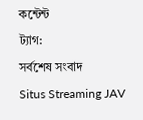কন্টেন্ট
ট্যাগ:
সর্বশেষ সংবাদ
Situs Streaming JAV